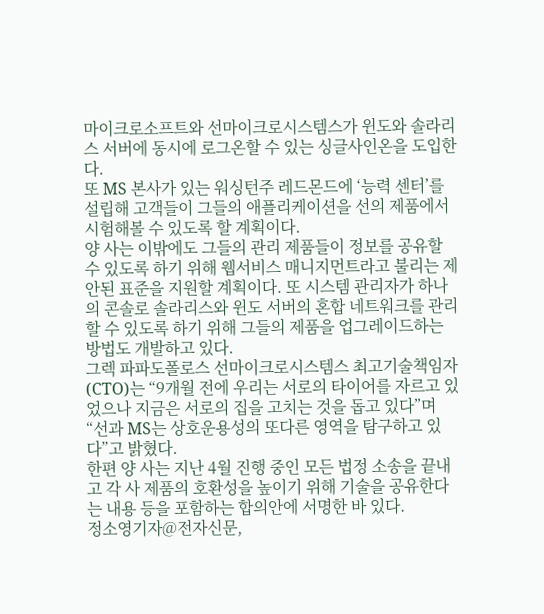마이크로소프트와 선마이크로시스템스가 윈도와 솔라리스 서버에 동시에 로그온할 수 있는 싱글사인온을 도입한다.
또 MS 본사가 있는 워싱턴주 레드몬드에 ‘능력 센터’를 설립해 고객들이 그들의 애플리케이션을 선의 제품에서 시험해볼 수 있도록 할 계획이다.
양 사는 이밖에도 그들의 관리 제품들이 정보를 공유할 수 있도록 하기 위해 웹서비스 매니지먼트라고 불리는 제안된 표준을 지원할 계획이다. 또 시스템 관리자가 하나의 콘솔로 솔라리스와 윈도 서버의 혼합 네트워크를 관리할 수 있도록 하기 위해 그들의 제품을 업그레이드하는 방법도 개발하고 있다.
그렉 파파도폴로스 선마이크로시스템스 최고기술책임자(CTO)는 “9개월 전에 우리는 서로의 타이어를 자르고 있었으나 지금은 서로의 집을 고치는 것을 돕고 있다”며 “선과 MS는 상호운용성의 또다른 영역을 탐구하고 있다”고 밝혔다.
한편 양 사는 지난 4월 진행 중인 모든 법정 소송을 끝내고 각 사 제품의 호환성을 높이기 위해 기술을 공유한다는 내용 등을 포함하는 합의안에 서명한 바 있다.
정소영기자@전자신문,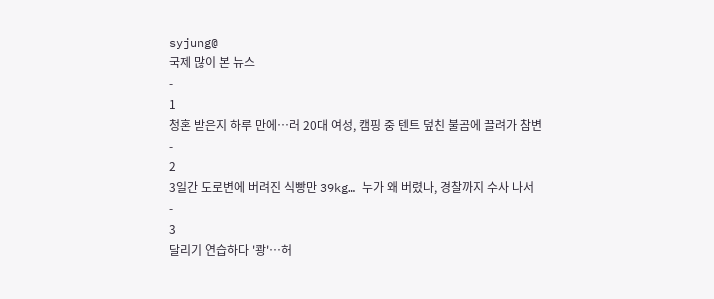syjung@
국제 많이 본 뉴스
-
1
청혼 받은지 하루 만에…러 20대 여성, 캠핑 중 텐트 덮친 불곰에 끌려가 참변
-
2
3일간 도로변에 버려진 식빵만 39kg… 누가 왜 버렸나, 경찰까지 수사 나서
-
3
달리기 연습하다 '쾅'…허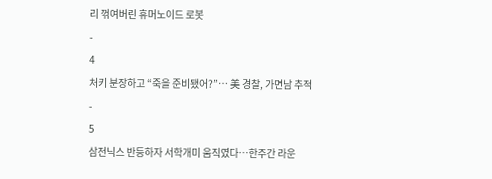리 꺾여버린 휴머노이드 로봇
-
4
처키 분장하고 “죽을 준비됐어?”… 美 경찰, 가면남 추적
-
5
삼전닉스 반등하자 서학개미 움직였다…한주간 라운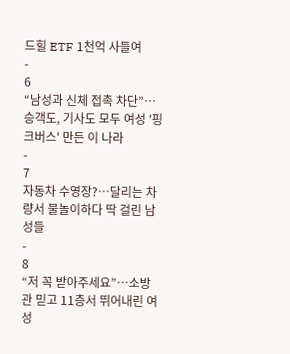드힐 ETF 1천억 사들여
-
6
“남성과 신체 접촉 차단”…승객도, 기사도 모두 여성 '핑크버스' 만든 이 나라
-
7
자동차 수영장?…달리는 차량서 물놀이하다 딱 걸린 남성들
-
8
“저 꼭 받아주세요”…소방관 믿고 11층서 뛰어내린 여성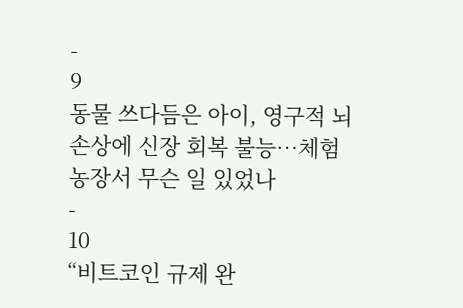-
9
동물 쓰다듬은 아이, 영구적 뇌 손상에 신장 회복 불능…체험 농장서 무슨 일 있었나
-
10
“비트코인 규제 완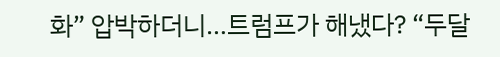화” 압박하더니…트럼프가 해냈다? “두달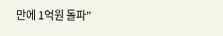만에 1억원 돌파”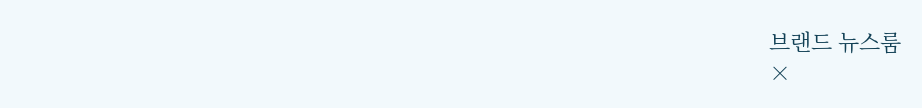브랜드 뉴스룸
×